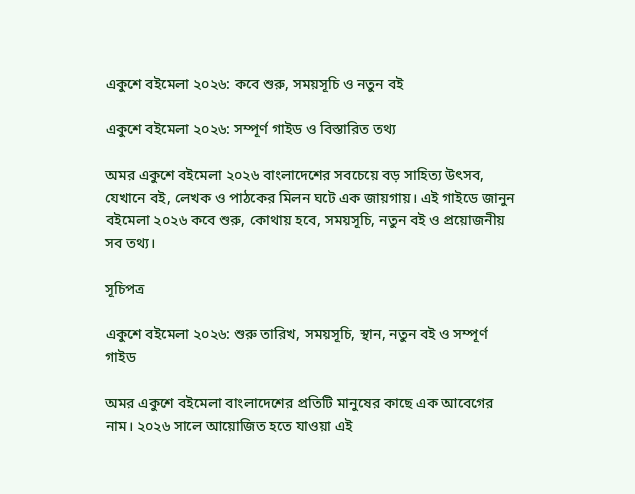একু‌শে বইমেলা ২০২৬: কবে শুরু, সময়সূচি ও নতুন বই

একুশে বইমেলা ২০২৬: সম্পূর্ণ গাইড ও বিস্তারিত তথ্য

অমর একুশে বইমেলা ২০২৬ বাংলাদেশের সবচেয়ে বড় সাহিত্য উৎসব, যেখানে বই, লেখক ও পাঠকের মিলন ঘটে এক জায়গায়। এই গাইডে জানুন বইমেলা ২০২৬ কবে শুরু, কোথায় হবে, সময়সূচি, নতুন বই ও প্রয়োজনীয় সব তথ্য।

সূচিপত্র

একুশে বইমেলা ২০২৬: শুরু তারিখ, সময়সূচি, স্থান, নতুন বই ও সম্পূর্ণ গাইড

অমর একুশে বইমেলা বাংলাদেশের প্রতিটি মানুষের কাছে এক আবেগের নাম। ২০২৬ সালে আয়োজিত হতে যাওয়া এই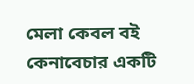মেলা কেবল বই কেনাবেচার একটি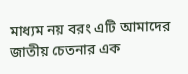মাধ্যম নয় বরং এটি আমাদের জাতীয় চেতনার এক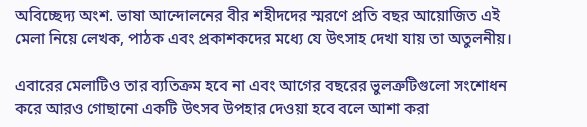অবিচ্ছেদ্য অংশ. ভাষা আন্দোলনের বীর শহীদদের স্মরণে প্রতি বছর আয়োজিত এই মেলা নিয়ে লেখক, পাঠক এবং প্রকাশকদের মধ্যে যে উৎসাহ দেখা যায় তা অতুলনীয়।

এবারের মেলাটিও তার ব্যতিক্রম হবে না এবং আগের বছরের ভুলত্রুটিগুলো সংশোধন করে আরও গোছানো একটি উৎসব উপহার দেওয়া হবে বলে আশা করা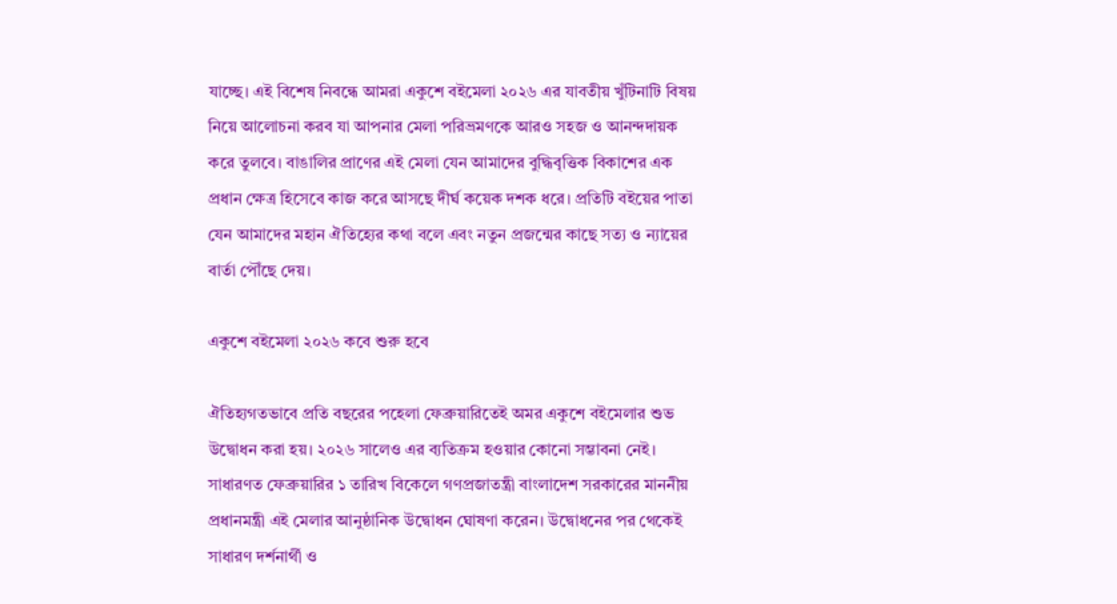যাচ্ছে। এই বিশেষ নিবন্ধে আমরা একুশে বইমেলা ২০২৬ এর যাবতীয় খুঁটিনাটি বিষয় নিয়ে আলোচনা করব যা আপনার মেলা পরিভ্রমণকে আরও সহজ ও আনন্দদায়ক করে তুলবে। বাঙালির প্রাণের এই মেলা যেন আমাদের বুদ্ধিবৃত্তিক বিকাশের এক প্রধান ক্ষেত্র হিসেবে কাজ করে আসছে দীর্ঘ কয়েক দশক ধরে। প্রতিটি বইয়ের পাতা যেন আমাদের মহান ঐতিহ্যের কথা বলে এবং নতুন প্রজন্মের কাছে সত্য ও ন্যায়ের বার্তা পৌঁছে দেয়।

একুশে বইমেলা ২০২৬ কবে শুরু হবে

ঐতিহ্যগতভাবে প্রতি বছরের পহেলা ফেব্রুয়ারিতেই অমর একুশে বইমেলার শুভ উদ্বোধন করা হয়। ২০২৬ সালেও এর ব্যতিক্রম হওয়ার কোনো সম্ভাবনা নেই। সাধারণত ফেব্রুয়ারির ১ তারিখ বিকেলে গণপ্রজাতন্ত্রী বাংলাদেশ সরকারের মাননীয় প্রধানমন্ত্রী এই মেলার আনুষ্ঠানিক উদ্বোধন ঘোষণা করেন। উদ্বোধনের পর থেকেই সাধারণ দর্শনার্থী ও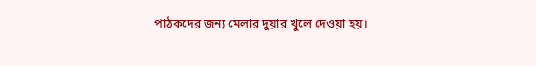পাঠকদের জন্য মেলার দুয়ার খুলে দেওয়া হয়।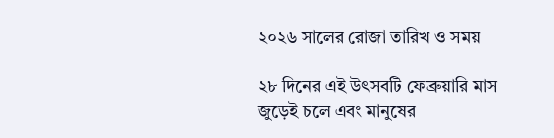২০২৬ সালের রোজা তারিখ ও সময়

২৮ দিনের এই উৎসবটি ফেব্রুয়ারি মাস জুড়েই চলে এবং মানুষের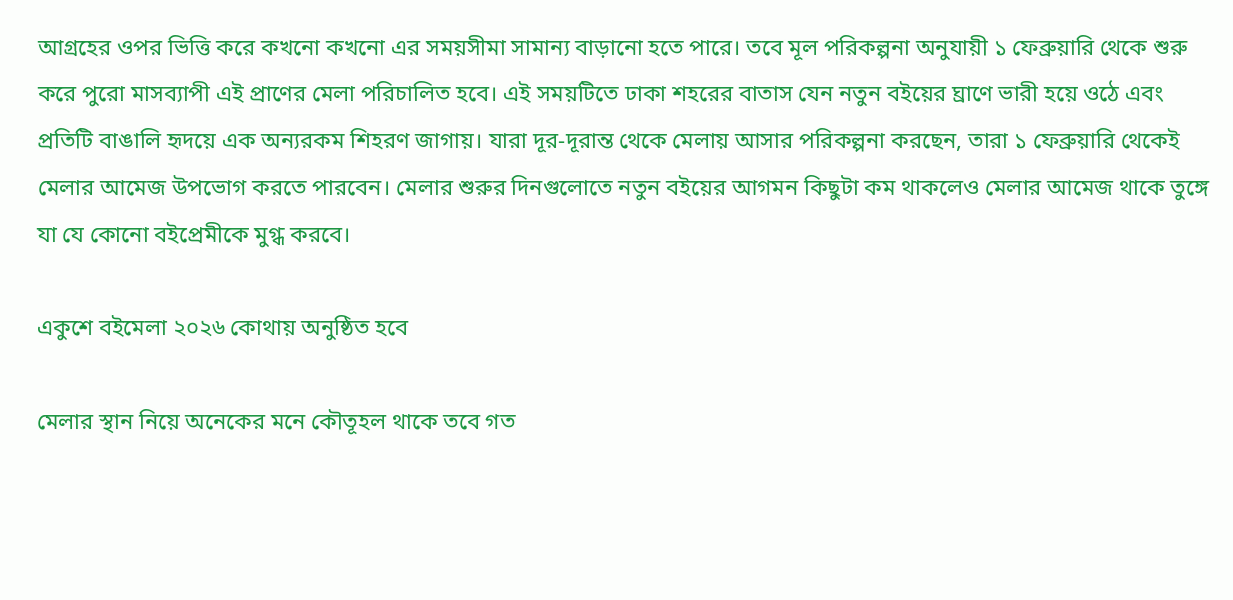আগ্রহের ওপর ভিত্তি করে কখনো কখনো এর সময়সীমা সামান্য বাড়ানো হতে পারে। তবে মূল পরিকল্পনা অনুযায়ী ১ ফেব্রুয়ারি থেকে শুরু করে পুরো মাসব্যাপী এই প্রাণের মেলা পরিচালিত হবে। এই সময়টিতে ঢাকা শহরের বাতাস যেন নতুন বইয়ের ঘ্রাণে ভারী হয়ে ওঠে এবং প্রতিটি বাঙালি হৃদয়ে এক অন্যরকম শিহরণ জাগায়। যারা দূর-দূরান্ত থেকে মেলায় আসার পরিকল্পনা করছেন, তারা ১ ফেব্রুয়ারি থেকেই মেলার আমেজ উপভোগ করতে পারবেন। মেলার শুরুর দিনগুলোতে নতুন বইয়ের আগমন কিছুটা কম থাকলেও মেলার আমেজ থাকে তুঙ্গে যা যে কোনো বইপ্রেমীকে মুগ্ধ করবে।

একুশে বইমেলা ২০২৬ কোথায় অনুষ্ঠিত হবে

মেলার স্থান নিয়ে অনেকের মনে কৌতূহল থাকে তবে গত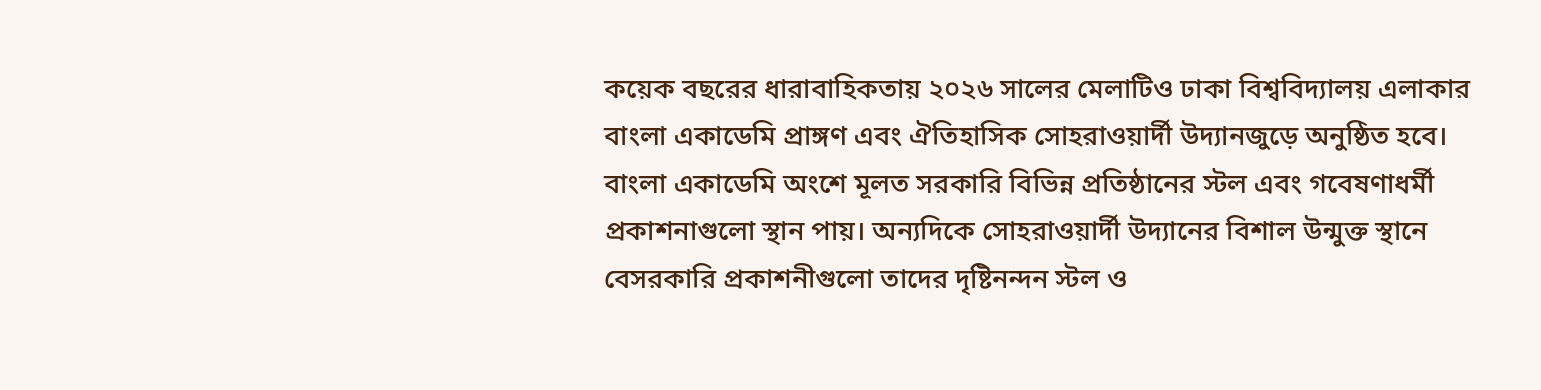কয়েক বছরের ধারাবাহিকতায় ২০২৬ সালের মেলাটিও ঢাকা বিশ্ববিদ্যালয় এলাকার বাংলা একাডেমি প্রাঙ্গণ এবং ঐতিহাসিক সোহরাওয়ার্দী উদ্যানজুড়ে অনুষ্ঠিত হবে। বাংলা একাডেমি অংশে মূলত সরকারি বিভিন্ন প্রতিষ্ঠানের স্টল এবং গবেষণাধর্মী প্রকাশনাগুলো স্থান পায়। অন্যদিকে সোহরাওয়ার্দী উদ্যানের বিশাল উন্মুক্ত স্থানে বেসরকারি প্রকাশনীগুলো তাদের দৃষ্টিনন্দন স্টল ও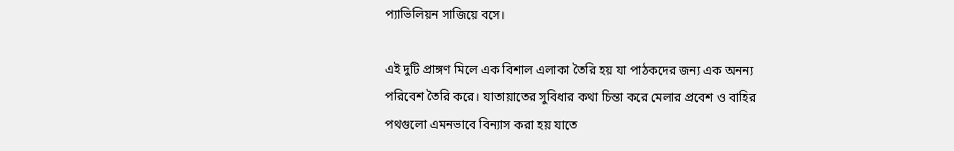প্যাভিলিয়ন সাজিয়ে বসে।

এই দুটি প্রাঙ্গণ মিলে এক বিশাল এলাকা তৈরি হয় যা পাঠকদের জন্য এক অনন্য পরিবেশ তৈরি করে। যাতায়াতের সুবিধার কথা চিন্তা করে মেলার প্রবেশ ও বাহির পথগুলো এমনভাবে বিন্যাস করা হয় যাতে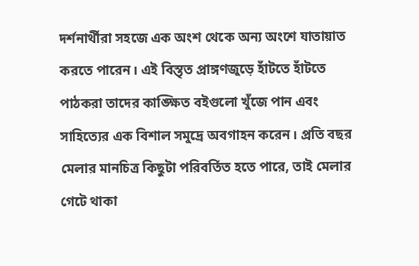দর্শনার্থীরা সহজে এক অংশ থেকে অন্য অংশে যাতায়াত করতে পারেন। এই বিস্তৃত প্রাঙ্গণজুড়ে হাঁটতে হাঁটতে পাঠকরা তাদের কাঙ্ক্ষিত বইগুলো খুঁজে পান এবং সাহিত্যের এক বিশাল সমুদ্রে অবগাহন করেন। প্রতি বছর মেলার মানচিত্র কিছুটা পরিবর্তিত হতে পারে, তাই মেলার গেটে থাকা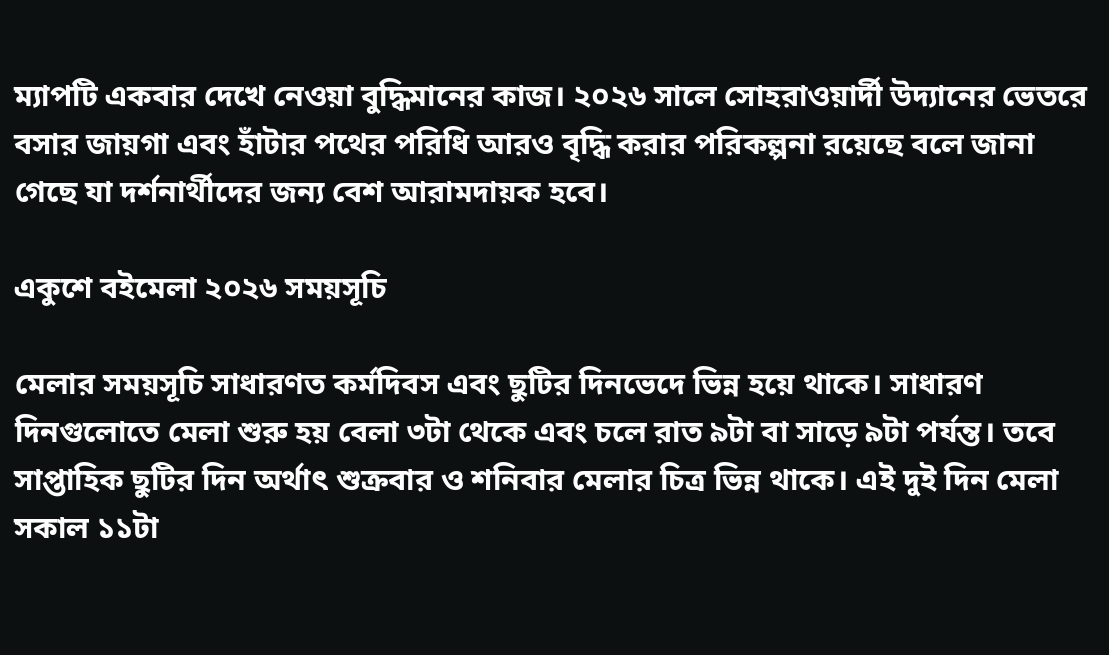ম্যাপটি একবার দেখে নেওয়া বুদ্ধিমানের কাজ। ২০২৬ সালে সোহরাওয়ার্দী উদ্যানের ভেতরে বসার জায়গা এবং হাঁটার পথের পরিধি আরও বৃদ্ধি করার পরিকল্পনা রয়েছে বলে জানা গেছে যা দর্শনার্থীদের জন্য বেশ আরামদায়ক হবে।

একুশে বইমেলা ২০২৬ সময়সূচি

মেলার সময়সূচি সাধারণত কর্মদিবস এবং ছুটির দিনভেদে ভিন্ন হয়ে থাকে। সাধারণ দিনগুলোতে মেলা শুরু হয় বেলা ৩টা থেকে এবং চলে রাত ৯টা বা সাড়ে ৯টা পর্যন্ত। তবে সাপ্তাহিক ছুটির দিন অর্থাৎ শুক্রবার ও শনিবার মেলার চিত্র ভিন্ন থাকে। এই দুই দিন মেলা সকাল ১১টা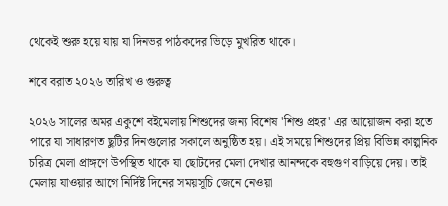থেকেই শুরু হয়ে যায় যা দিনভর পাঠকদের ভিড়ে মুখরিত থাকে।

শবে বরাত ২০২৬ তারিখ ও গুরুত্ব

২০২৬ সালের অমর একুশে বইমেলায় শিশুদের জন্য বিশেষ 'শিশু প্রহর' এর আয়োজন করা হতে পারে যা সাধারণত ছুটির দিনগুলোর সকালে অনুষ্ঠিত হয়। এই সময়ে শিশুদের প্রিয় বিভিন্ন কাল্পনিক চরিত্র মেলা প্রাঙ্গণে উপস্থিত থাকে যা ছোটদের মেলা দেখার আনন্দকে বহুগুণ বাড়িয়ে দেয়। তাই মেলায় যাওয়ার আগে নির্দিষ্ট দিনের সময়সূচি জেনে নেওয়া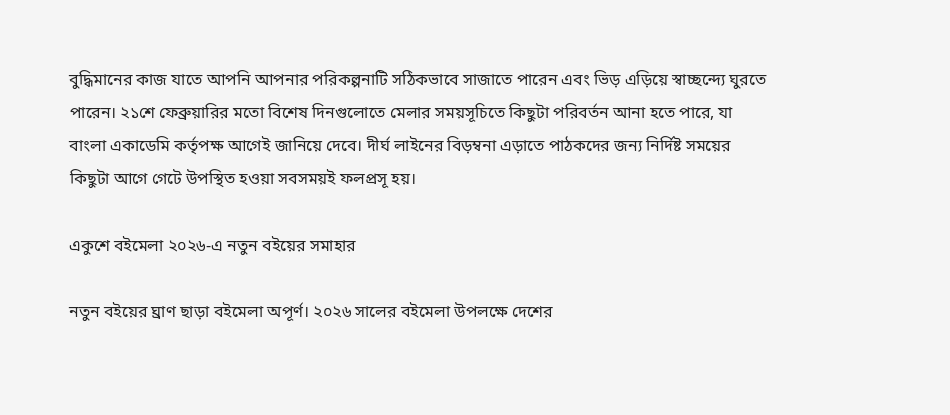বুদ্ধিমানের কাজ যাতে আপনি আপনার পরিকল্পনাটি সঠিকভাবে সাজাতে পারেন এবং ভিড় এড়িয়ে স্বাচ্ছন্দ্যে ঘুরতে পারেন। ২১শে ফেব্রুয়ারির মতো বিশেষ দিনগুলোতে মেলার সময়সূচিতে কিছুটা পরিবর্তন আনা হতে পারে, যা বাংলা একাডেমি কর্তৃপক্ষ আগেই জানিয়ে দেবে। দীর্ঘ লাইনের বিড়ম্বনা এড়াতে পাঠকদের জন্য নির্দিষ্ট সময়ের কিছুটা আগে গেটে উপস্থিত হওয়া সবসময়ই ফলপ্রসূ হয়।

একুশে বইমেলা ২০২৬-এ নতুন বইয়ের সমাহার

নতুন বইয়ের ঘ্রাণ ছাড়া বইমেলা অপূর্ণ। ২০২৬ সালের বইমেলা উপলক্ষে দেশের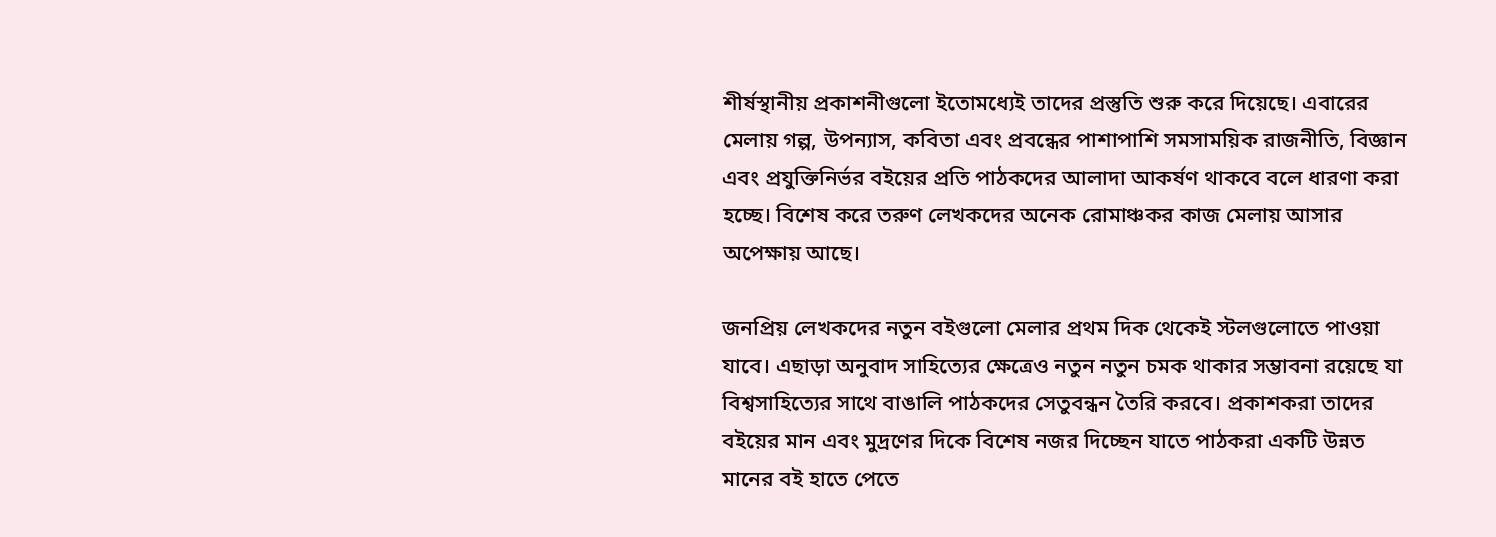শীর্ষস্থানীয় প্রকাশনীগুলো ইতোমধ্যেই তাদের প্রস্তুতি শুরু করে দিয়েছে। এবারের মেলায় গল্প, উপন্যাস, কবিতা এবং প্রবন্ধের পাশাপাশি সমসাময়িক রাজনীতি, বিজ্ঞান এবং প্রযুক্তিনির্ভর বইয়ের প্রতি পাঠকদের আলাদা আকর্ষণ থাকবে বলে ধারণা করা হচ্ছে। বিশেষ করে তরুণ লেখকদের অনেক রোমাঞ্চকর কাজ মেলায় আসার অপেক্ষায় আছে।

জনপ্রিয় লেখকদের নতুন বইগুলো মেলার প্রথম দিক থেকেই স্টলগুলোতে পাওয়া যাবে। এছাড়া অনুবাদ সাহিত্যের ক্ষেত্রেও নতুন নতুন চমক থাকার সম্ভাবনা রয়েছে যা বিশ্বসাহিত্যের সাথে বাঙালি পাঠকদের সেতুবন্ধন তৈরি করবে। প্রকাশকরা তাদের বইয়ের মান এবং মুদ্রণের দিকে বিশেষ নজর দিচ্ছেন যাতে পাঠকরা একটি উন্নত মানের বই হাতে পেতে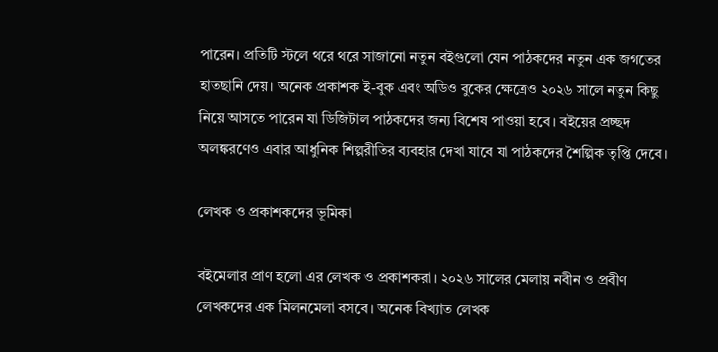পারেন। প্রতিটি স্টলে থরে থরে সাজানো নতুন বইগুলো যেন পাঠকদের নতুন এক জগতের হাতছানি দেয়। অনেক প্রকাশক ই-বুক এবং অডিও বুকের ক্ষেত্রেও ২০২৬ সালে নতুন কিছু নিয়ে আসতে পারেন যা ডিজিটাল পাঠকদের জন্য বিশেষ পাওয়া হবে। বইয়ের প্রচ্ছদ অলঙ্করণেও এবার আধুনিক শিল্পরীতির ব্যবহার দেখা যাবে যা পাঠকদের শৈল্পিক তৃপ্তি দেবে।

লেখক ও প্রকাশকদের ভূমিকা

বইমেলার প্রাণ হলো এর লেখক ও প্রকাশকরা। ২০২৬ সালের মেলায় নবীন ও প্রবীণ লেখকদের এক মিলনমেলা বসবে। অনেক বিখ্যাত লেখক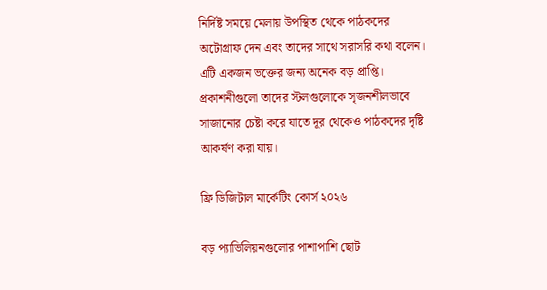নির্দিষ্ট সময়ে মেলায় উপস্থিত থেকে পাঠকদের অটোগ্রাফ দেন এবং তাদের সাথে সরাসরি কথা বলেন। এটি একজন ভক্তের জন্য অনেক বড় প্রাপ্তি। প্রকাশনীগুলো তাদের স্টলগুলোকে সৃজনশীলভাবে সাজানোর চেষ্টা করে যাতে দূর থেকেও পাঠকদের দৃষ্টি আকর্ষণ করা যায়।

ফ্রি ডিজিটাল মার্কেটিং কোর্স ২০২৬

বড় প্যাভিলিয়নগুলোর পাশাপাশি ছোট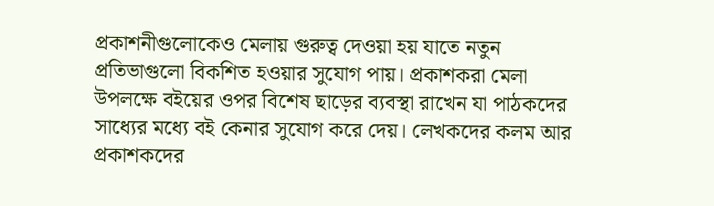প্রকাশনীগুলোকেও মেলায় গুরুত্ব দেওয়া হয় যাতে নতুন প্রতিভাগুলো বিকশিত হওয়ার সুযোগ পায়। প্রকাশকরা মেলা উপলক্ষে বইয়ের ওপর বিশেষ ছাড়ের ব্যবস্থা রাখেন যা পাঠকদের সাধ্যের মধ্যে বই কেনার সুযোগ করে দেয়। লেখকদের কলম আর প্রকাশকদের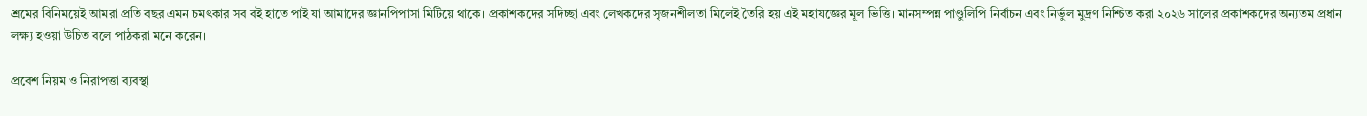শ্রমের বিনিময়েই আমরা প্রতি বছর এমন চমৎকার সব বই হাতে পাই যা আমাদের জ্ঞানপিপাসা মিটিয়ে থাকে। প্রকাশকদের সদিচ্ছা এবং লেখকদের সৃজনশীলতা মিলেই তৈরি হয় এই মহাযজ্ঞের মূল ভিত্তি। মানসম্পন্ন পাণ্ডুলিপি নির্বাচন এবং নির্ভুল মুদ্রণ নিশ্চিত করা ২০২৬ সালের প্রকাশকদের অন্যতম প্রধান লক্ষ্য হওয়া উচিত বলে পাঠকরা মনে করেন।

প্রবেশ নিয়ম ও নিরাপত্তা ব্যবস্থা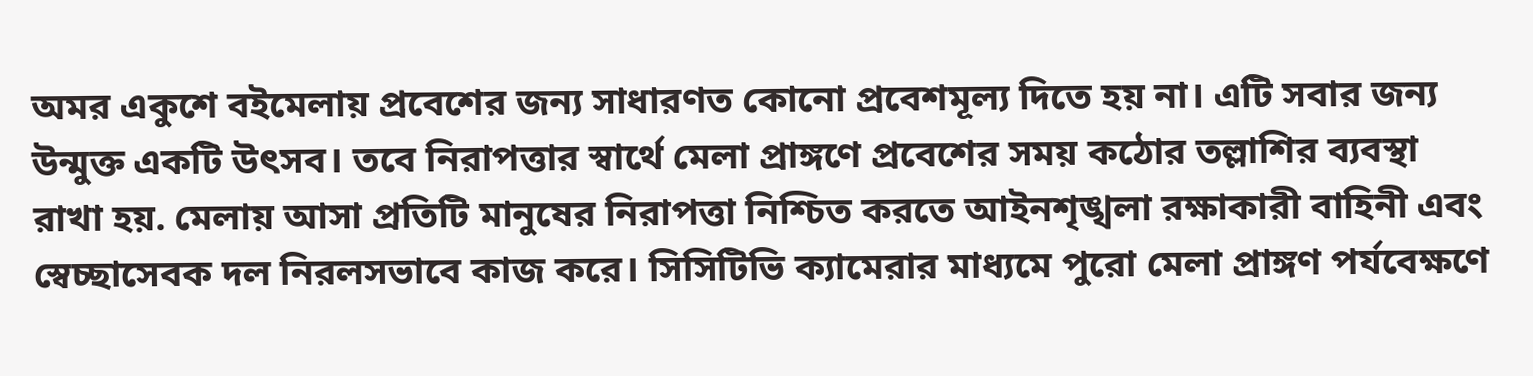অমর একুশে বইমেলায় প্রবেশের জন্য সাধারণত কোনো প্রবেশমূল্য দিতে হয় না। এটি সবার জন্য উন্মুক্ত একটি উৎসব। তবে নিরাপত্তার স্বার্থে মেলা প্রাঙ্গণে প্রবেশের সময় কঠোর তল্লাশির ব্যবস্থা রাখা হয়. মেলায় আসা প্রতিটি মানুষের নিরাপত্তা নিশ্চিত করতে আইনশৃঙ্খলা রক্ষাকারী বাহিনী এবং স্বেচ্ছাসেবক দল নিরলসভাবে কাজ করে। সিসিটিভি ক্যামেরার মাধ্যমে পুরো মেলা প্রাঙ্গণ পর্যবেক্ষণে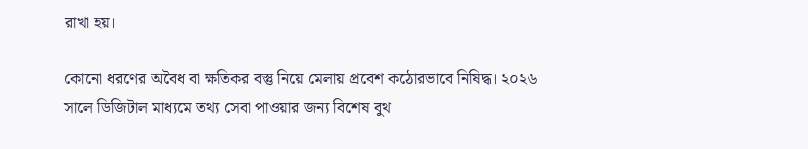রাখা হয়।

কোনো ধরণের অবৈধ বা ক্ষতিকর বস্তু নিয়ে মেলায় প্রবেশ কঠোরভাবে নিষিদ্ধ। ২০২৬ সালে ডিজিটাল মাধ্যমে তথ্য সেবা পাওয়ার জন্য বিশেষ বুথ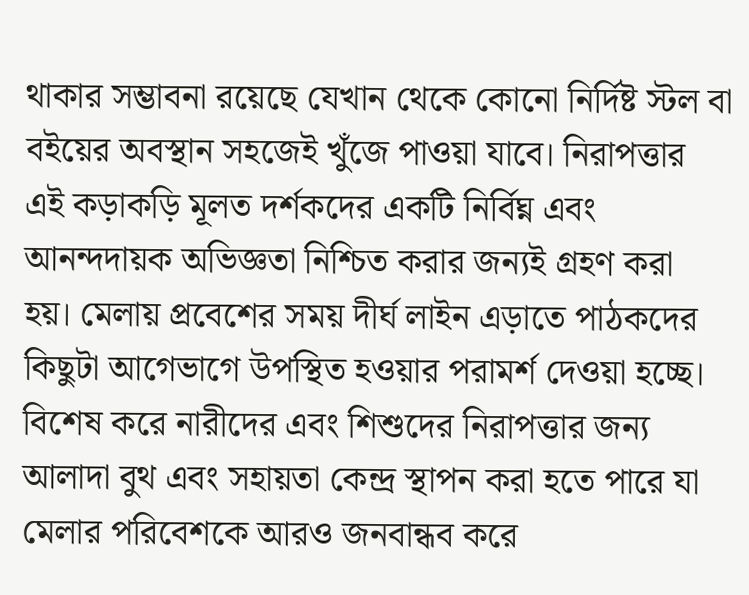থাকার সম্ভাবনা রয়েছে যেখান থেকে কোনো নির্দিষ্ট স্টল বা বইয়ের অবস্থান সহজেই খুঁজে পাওয়া যাবে। নিরাপত্তার এই কড়াকড়ি মূলত দর্শকদের একটি নির্বিঘ্ন এবং আনন্দদায়ক অভিজ্ঞতা নিশ্চিত করার জন্যই গ্রহণ করা হয়। মেলায় প্রবেশের সময় দীর্ঘ লাইন এড়াতে পাঠকদের কিছুটা আগেভাগে উপস্থিত হওয়ার পরামর্শ দেওয়া হচ্ছে। বিশেষ করে নারীদের এবং শিশুদের নিরাপত্তার জন্য আলাদা বুথ এবং সহায়তা কেন্দ্র স্থাপন করা হতে পারে যা মেলার পরিবেশকে আরও জনবান্ধব করে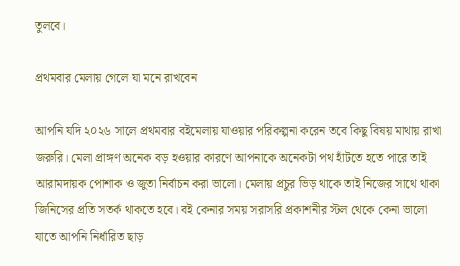তুলবে।

প্রথমবার মেলায় গেলে যা মনে রাখবেন

আপনি যদি ২০২৬ সালে প্রথমবার বইমেলায় যাওয়ার পরিকল্পনা করেন তবে কিছু বিষয় মাথায় রাখা জরুরি। মেলা প্রাঙ্গণ অনেক বড় হওয়ার কারণে আপনাকে অনেকটা পথ হাঁটতে হতে পারে তাই আরামদায়ক পোশাক ও জুতা নির্বাচন করা ভালো। মেলায় প্রচুর ভিড় থাকে তাই নিজের সাথে থাকা জিনিসের প্রতি সতর্ক থাকতে হবে। বই কেনার সময় সরাসরি প্রকাশনীর স্টল থেকে কেনা ভালো যাতে আপনি নির্ধারিত ছাড়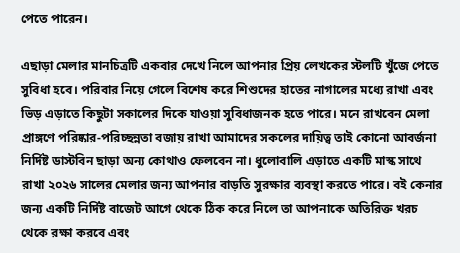পেতে পারেন।

এছাড়া মেলার মানচিত্রটি একবার দেখে নিলে আপনার প্রিয় লেখকের স্টলটি খুঁজে পেতে সুবিধা হবে। পরিবার নিয়ে গেলে বিশেষ করে শিশুদের হাতের নাগালের মধ্যে রাখা এবং ভিড় এড়াতে কিছুটা সকালের দিকে যাওয়া সুবিধাজনক হতে পারে। মনে রাখবেন মেলা প্রাঙ্গণে পরিষ্কার-পরিচ্ছন্নতা বজায় রাখা আমাদের সকলের দায়িত্ব তাই কোনো আবর্জনা নির্দিষ্ট ডাস্টবিন ছাড়া অন্য কোথাও ফেলবেন না। ধুলোবালি এড়াতে একটি মাস্ক সাথে রাখা ২০২৬ সালের মেলার জন্য আপনার বাড়তি সুরক্ষার ব্যবস্থা করতে পারে। বই কেনার জন্য একটি নির্দিষ্ট বাজেট আগে থেকে ঠিক করে নিলে তা আপনাকে অতিরিক্ত খরচ থেকে রক্ষা করবে এবং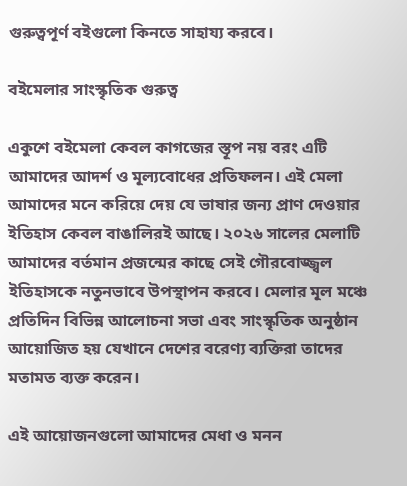গুরুত্বপূর্ণ বইগুলো কিনতে সাহায্য করবে।

বইমেলার সাংস্কৃতিক গুরুত্ব

একুশে বইমেলা কেবল কাগজের স্তূপ নয় বরং এটি আমাদের আদর্শ ও মূল্যবোধের প্রতিফলন। এই মেলা আমাদের মনে করিয়ে দেয় যে ভাষার জন্য প্রাণ দেওয়ার ইতিহাস কেবল বাঙালিরই আছে। ২০২৬ সালের মেলাটি আমাদের বর্তমান প্রজন্মের কাছে সেই গৌরবোজ্জ্বল ইতিহাসকে নতুনভাবে উপস্থাপন করবে। মেলার মূল মঞ্চে প্রতিদিন বিভিন্ন আলোচনা সভা এবং সাংস্কৃতিক অনুষ্ঠান আয়োজিত হয় যেখানে দেশের বরেণ্য ব্যক্তিরা তাদের মতামত ব্যক্ত করেন।

এই আয়োজনগুলো আমাদের মেধা ও মনন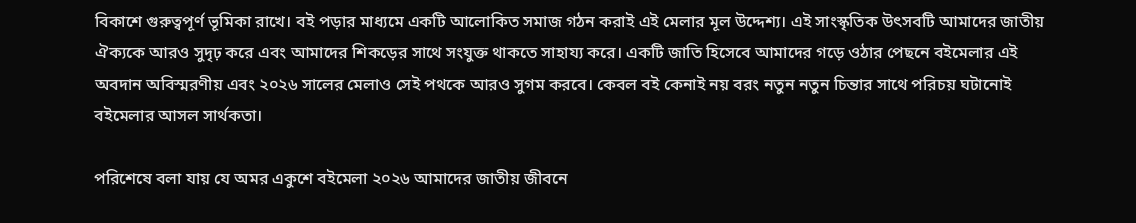বিকাশে গুরুত্বপূর্ণ ভূমিকা রাখে। বই পড়ার মাধ্যমে একটি আলোকিত সমাজ গঠন করাই এই মেলার মূল উদ্দেশ্য। এই সাংস্কৃতিক উৎসবটি আমাদের জাতীয় ঐক্যকে আরও সুদৃঢ় করে এবং আমাদের শিকড়ের সাথে সংযুক্ত থাকতে সাহায্য করে। একটি জাতি হিসেবে আমাদের গড়ে ওঠার পেছনে বইমেলার এই অবদান অবিস্মরণীয় এবং ২০২৬ সালের মেলাও সেই পথকে আরও সুগম করবে। কেবল বই কেনাই নয় বরং নতুন নতুন চিন্তার সাথে পরিচয় ঘটানোই বইমেলার আসল সার্থকতা।

পরিশেষে বলা যায় যে অমর একুশে বইমেলা ২০২৬ আমাদের জাতীয় জীবনে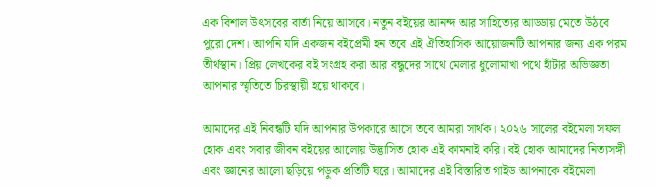এক বিশাল উৎসবের বার্তা নিয়ে আসবে। নতুন বইয়ের আনন্দ আর সাহিত্যের আড্ডায় মেতে উঠবে পুরো দেশ। আপনি যদি একজন বইপ্রেমী হন তবে এই ঐতিহাসিক আয়োজনটি আপনার জন্য এক পরম তীর্থস্থান। প্রিয় লেখকের বই সংগ্রহ করা আর বন্ধুদের সাথে মেলার ধুলোমাখা পথে হাঁটার অভিজ্ঞতা আপনার স্মৃতিতে চিরস্থায়ী হয়ে থাকবে।

আমাদের এই নিবন্ধটি যদি আপনার উপকারে আসে তবে আমরা সার্থক। ২০২৬ সালের বইমেলা সফল হোক এবং সবার জীবন বইয়ের আলোয় উদ্ভাসিত হোক এই কামনাই করি। বই হোক আমাদের নিত্যসঙ্গী এবং জ্ঞানের আলো ছড়িয়ে পড়ুক প্রতিটি ঘরে। আমাদের এই বিস্তারিত গাইড আপনাকে বইমেলা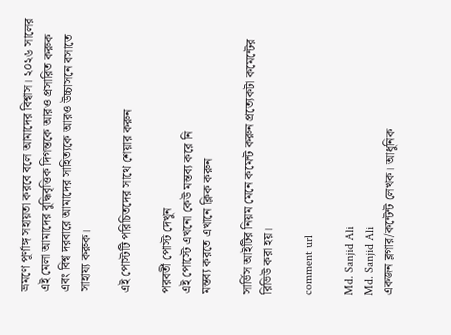ভ্রমণে পূর্ণাঙ্গ সহায়তা করবে বলে আমাদের বিশ্বাস। ২০২৬ সালের এই মেলা আমাদের বুদ্ধিবৃত্তিক দিগন্তকে আরও প্রসারিত করুক এবং বিশ্ব দরবারে আমাদের সাহিত্যকে আরও উচ্চাসনে বসাতে সাহায্য করুক।

এই পোস্টটি পরিচিতদের সাথে শেয়ার করুন

পরবর্তী পোস্ট দেখুন
এই পোস্টে এখনো কেউ মন্তব্য করে নি
মন্তব্য করতে এখানে ক্লিক করুন

সার্ভিস আইটির নিয়ম মেনে কমেন্ট করুন প্রত্যেকটা কমেন্টের রিভিউ করা হয়।

comment url

Md. Sanjid Ali
Md. Sanjid Ali
একজন ব্লগার/কন্টেন্ট লেখক। আধুনিক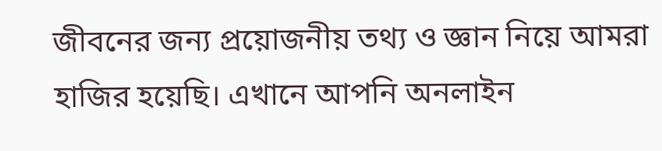জীবনের জন্য প্রয়োজনীয় তথ্য ও জ্ঞান নিয়ে আমরা হাজির হয়েছি। এখানে আপনি অনলাইন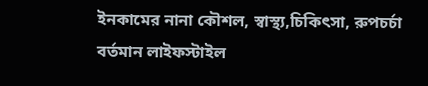ইনকামের নানা কৌশল, স্বাস্থ্য,চিকিৎসা, রুপচর্চা বর্তমান লাইফস্টাইল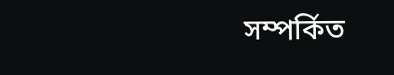সম্পর্কিত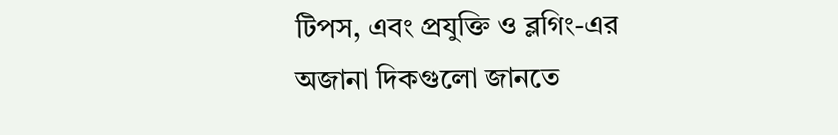টিপস, এবং প্রযুক্তি ও ব্লগিং-এর অজানা দিকগুলো জানতে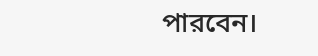পারবেন।